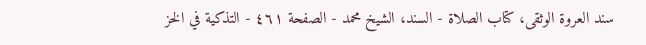سند العروة الوثقى، كتاب الصلاة - السند، الشيخ محمد - الصفحة ٤٦١ - التذكية في الخز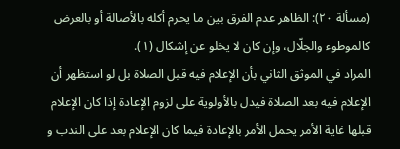(مسألة ٢٠): الظاهر عدم الفرق بين ما يحرم أكله بالأصالة أو بالعرض كالموطوء والجلّال، وإن كان لا يخلو عن إشكال (١).
المراد في الموثق الثاني بأن الإعلام فيه قبل الصلاة بل لو استظهر أن الإعلام فيه بعد الصلاة فيدل بالأولوية على لزوم الإعادة إذا كان الإعلام قبلها غاية الأمر يحمل الأمر بالإعادة فيما كان الإعلام بعد على الندب و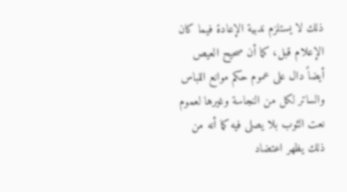ذلك لا يستلزم ندبية الإعادة فيما كان الإعلام قبل، كما أن صحيح العيص أيضاً دال على عموم حكم موانع اللباس والساتر لكل من النجاسة وغيرها لعموم نعت الثوب بلا يصلى فيه كما أنه من ذلك يظهر اعتضاد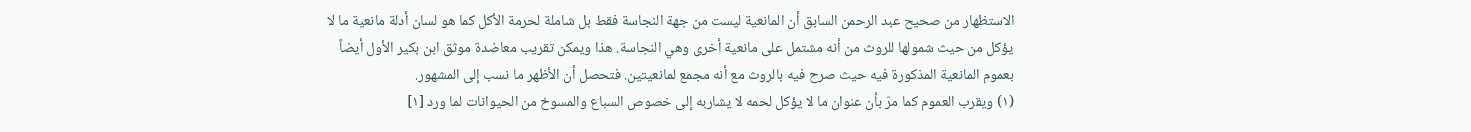الاستظهار من صحيح عبد الرحمن السابق أن المانعية ليست من جهة النجاسة فقط بل شاملة لحرمة الأكل كما هو لسان أدلة مانعية ما لا يؤكل من حيث شمولها للروث من أنه مشتمل على مانعية أخرى وهي النجاسة. هذا ويمكن تقريب معاضدة موثق ابن بكير الأول أيضاً بعموم المانعية المذكورة فيه حيث صرح فيه بالروث مع أنه مجمع لمانعيتين. فتحصل أن الأظهر ما نسب إلى المشهور.
(١) ويقرب العموم كما مرّ بأن عنوان ما لا يؤكل لحمه لا يشاربه إلى خصوص السباع والمسوخ من الحيوانات لما ورد [١]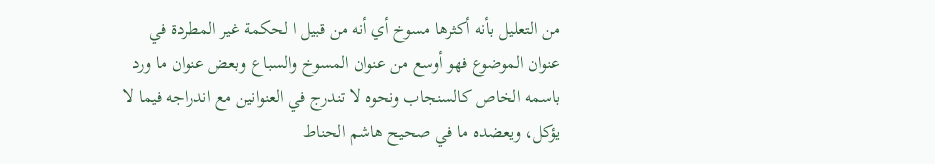من التعليل بأنه أكثرها مسوخ أي أنه من قبيل ا لحكمة غير المطردة في عنوان الموضوع فهو أوسع من عنوان المسوخ والسباع وبعض عنوان ما ورد باسمه الخاص كالسنجاب ونحوه لا تندرج في العنوانين مع اندراجه فيما لا يؤكل، ويعضده ما في صحيح هاشم الحناط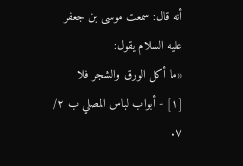أنه قال: سمعت موسى بن جعفر عليه السلام يقول:
«ما أكل الورق والشجر فلا
[١] - أبواب لباس المصلي ب ٢/ ٧.